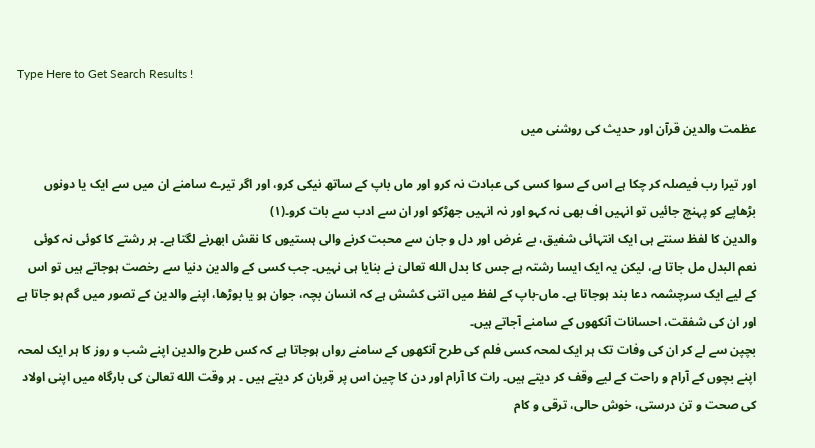Type Here to Get Search Results !

عظمت والدین قرآن اور حدیث کی روشنی میں

اور تیرا رب فیصلہ کر چکا ہے اس کے سوا کسی کی عبادت نہ کرو اور ماں باپ کے ساتھ نیکی کرو، اور اگر تیرے سامنے ان میں سے ایک یا دونوں بڑھاپے کو پہنچ جائیں تو انہیں اف بھی نہ کہو اور نہ انہیں جھڑکو اور ان سے ادب سے بات کرو۔(١)
والدین کا لفظ سنتے ہی ایک انتہائی شفیق، بے غرض اور دل و جان سے محبت کرنے والی ہستیوں کا نقش ابھرنے لگتا ہے۔ ہر رشتے کا کوئی نہ کوئی نعم البدل مل جاتا ہے، لیکن یہ ایک ایسا رشتہ ہے جس کا بدل الله تعالیٰ نے بنایا ہی نہیں۔ جب کسی کے والدین دنیا سے رخصت ہوجاتے ہیں تو اس
کے لیے ایک سرچشمہ دعا بند ہوجاتا ہے۔ ماں-باپ کے لفظ میں اتنی کشش ہے کہ انسان بچہ، جوان ہو یا بوڑھا، اپنے والدین کے تصور میں گم ہو جاتا ہے اور ان کی شفقت، احسانات آنکھوں کے سامنے آجاتے ہیں۔
بچپن سے لے کر ان کی وفات تک ہر ایک لمحہ کسی فلم کی طرح آنکھوں کے سامنے رواں ہوجاتا ہے کہ کس طرح والدین اپنے شب و روز کا ہر ایک لمحہ اپنے بچوں کے آرام و راحت کے لیے وقف کر دیتے ہیں۔ رات کا آرام اور دن کا چین اس پر قربان کر دیتے ہیں ۔ ہر وقت الله تعالیٰ کی بارگاہ میں اپنی اولاد کی صحت و تن درستی، خوش حالی، ترقی و کام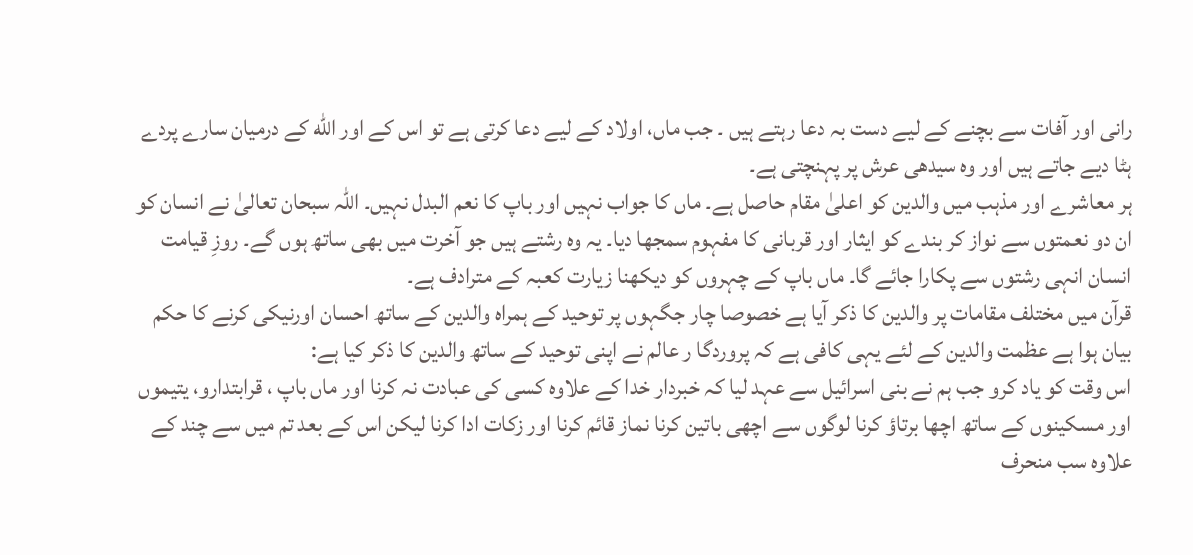رانی اور آفات سے بچنے کے لیے دست بہ دعا رہتے ہیں ۔ جب ماں، اولاد کے لیے دعا کرتی ہے تو اس کے اور الله کے درمیان سارے پردے ہٹا دیے جاتے ہیں اور وہ سیدھی عرش پر پہنچتی ہے۔
ہر معاشرے اور مذہب میں والدین کو اعلیٰ مقام حاصل ہے۔ ماں کا جواب نہیں اور باپ کا نعم البدل نہیں۔ اللہ سبحان تعالیٰ نے انسان کو ان دو نعمتوں سے نواز کر بندے کو ایثار اور قربانی کا مفہوم سمجھا دیا۔ یہ وہ رشتے ہیں جو آخرت میں بھی ساتھ ہوں گے۔ روزِ قیامت انسان انہی رشتوں سے پکارا جائے گا۔ ماں باپ کے چہروں کو دیکھنا زیارت کعبہ کے مترادف ہے۔
قرآن میں مختلف مقامات پر والدین کا ذکر آیا ہے خصوصا چار جگہوں پر توحید کے ہمراہ والدین کے ساتھ احسان اورنیکی کرنے کا حکم بیان ہوا ہے عظمت والدین کے لئے یہی کافی ہے کہ پروردگا ر عالم نے اپنی توحید کے ساتھ والدین کا ذکر کیا ہے:
اس وقت کو یاد کرو جب ہم نے بنی اسرائیل سے عہد لیا کہ خبردار خدا کے علاوہ کسی کی عبادت نہ کرنا اور ماں باپ ، قرابتدارو، یتیموں اور مسکینوں کے ساتھ اچھا برتاؤ کرنا لوگوں سے اچھی باتین کرنا نماز قائم کرنا اور زکات ادا کرنا لیکن اس کے بعد تم میں سے چند کے علاوہ سب منحرف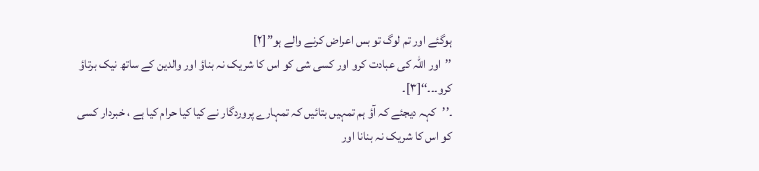ہوگئے اور تم لوگ تو بس اعراض کرنے والے ہو”[٢]
’’اور اللہ کی عبادت کرو اور کسی شی کو اس کا شریک نہ بناؤ اور والدین کے ساتھ نیک برتاؤ کرو۔۔۔‘‘[٣]۔
۔’’کہہ دیجئے کہ آؤ ہم تمہیں بتائیں کہ تمہارے پروردگار نے کیا کیا حرام کیا ہے ، خبردار کسی کو اس کا شریک نہ بنانا اور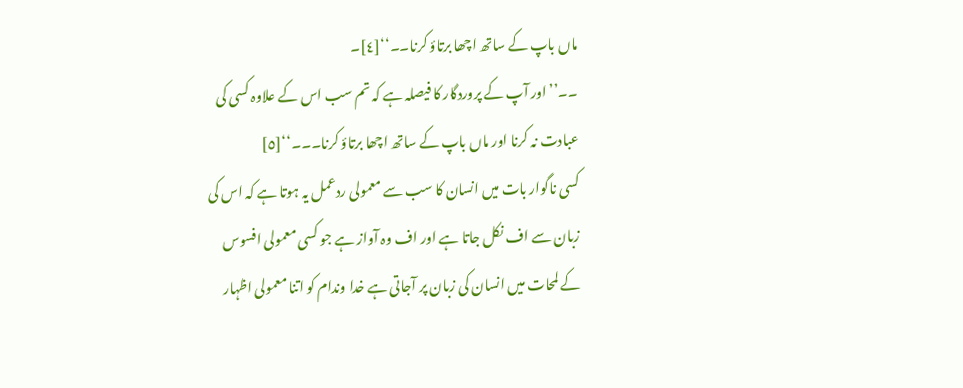ماں باپ کے ساتھ اچھا برتاؤ کرنا۔۔‘‘[٤]۔
۔۔’’اور آپ کے پروردگار کا فیصلہ ہے کہ تم سب اس کے علاوہ کسی کی عبادت نہ کرنا اور ماں باپ کے ساتھ اچھا برتاؤ کرنا۔۔۔‘‘[٥]
کسی ناگوار بات میں انسان کا سب سے معمولی ردعمل یہ ہوتا ہے کہ اس کی زبان سے اف نکل جاتا ہے اور اف وہ آواز ہے جو کسی معمولی افسوس کے لمحات میں انسان کی زبان پر آجاتی ہے خدا وندام کو اتنا معمولی اظہار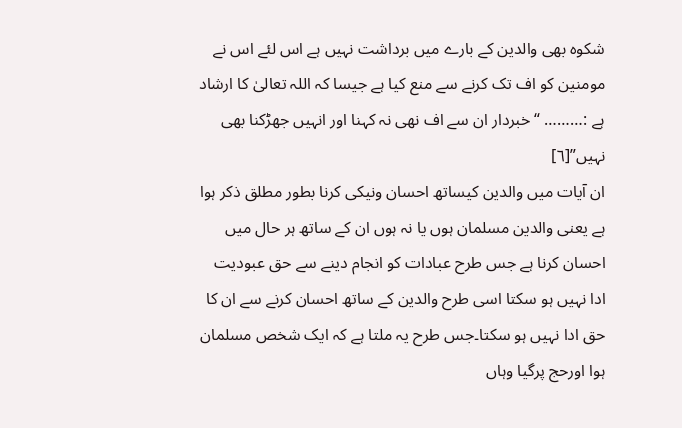شکوہ بھی والدین کے بارے میں برداشت نہیں ہے اس لئے اس نے مومنین کو اف تک کرنے سے منع کیا ہے جیسا کہ اللہ تعالیٰ کا ارشاد ہے :……… “خبردار ان سے اف نھی نہ کہنا اور انہیں جھڑکنا بھی نہیں”[٦]
ان آیات میں والدین کیساتھ احسان ونیکی کرنا بطور مطلق ذکر ہوا ہے یعنی والدین مسلمان ہوں یا نہ ہوں ان کے ساتھ ہر حال میں احسان کرنا ہے جس طرح عبادات کو انجام دینے سے حق عبودیت ادا نہیں ہو سکتا اسی طرح والدین کے ساتھ احسان کرنے سے ان کا حق ادا نہیں ہو سکتا۔جس طرح یہ ملتا ہے کہ ایک شخص مسلمان ہوا اورحج پرگیا وہاں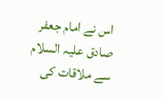اس نے امام جعفر صادق علیہ السلام سے ملاقات کی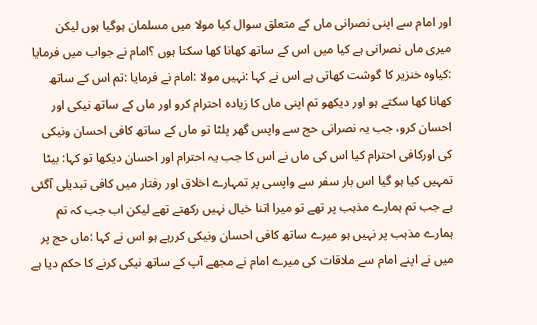اور امام سے اپنی نصرانی ماں کے متعلق سوال کیا مولا میں مسلمان ہوگیا ہوں لیکن میری ماں نصرانی ہے کیا میں اس کے ساتھ کھانا کھا سکتا ہوں ؟امام نے جواب میں فرمایا :کیاوہ خنزیر کا گوشت کھاتی ہے اس نے کہا :نہیں مولا :امام نے فرمایا :تم اس کے ساتھ کھانا کھا سکتے ہو اور دیکھو تم اپنی ماں کا زیادہ احترام کرو اور ماں کے ساتھ نیکی اور احسان کرو، جب یہ نصرانی حج سے واپس گھر پلٹا تو ماں کے ساتھ کافی احسان ونیکی کی اورکافی احترام کیا اس کی ماں نے اس کا جب یہ احترام اور احسان دیکھا تو کہا: بیٹا تمہیں کیا ہو گیا اس بار سفر سے واپسی پر تمہارے اخلاق اور رفتار میں کافی تبدیلی آگئی ہے جب تم ہمارے مذہب پر تھے تو میرا اتنا خیال نہیں رکھتے تھے لیکن اب جب کہ تم ہمارے مذہب پر نہیں ہو میرے ساتھ کافی احسان ونیکی کررہے ہو اس نے کہا :ماں حج پر میں نے اپنے امام سے ملاقات کی میرے امام نے مجھے آپ کے ساتھ نیکی کرنے کا حکم دیا ہے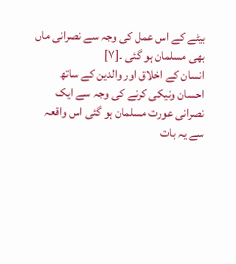بیٹے کے اس عمل کی وجہ سے نصرانی ماں بھی مسلمان ہو گئی ۔[٧]
انسان کے اخلاق اور والدین کے ساتھ احسان ونیکی کرنے کی وجہ سے ایک نصرانی عورت مسلمان ہو گئی اس واقعہ سے یہ بات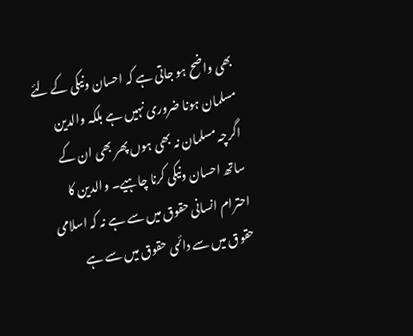بھی واضح ہو جاتی ہے کہ احسان ونیکی کے لئے مسلمان ہونا ضروری نہیں ہے بلکہ والدین اگرچہ مسلمان نہ بھی ہوں پھر بھی ان کے ساتھ احسان ونیکی کرنا چاہیے۔ والدین کا احترام انسانی حقوق میں سے ہے نہ کہ اسلامی حقوق میں سے دائمی حقوق میں سے ہے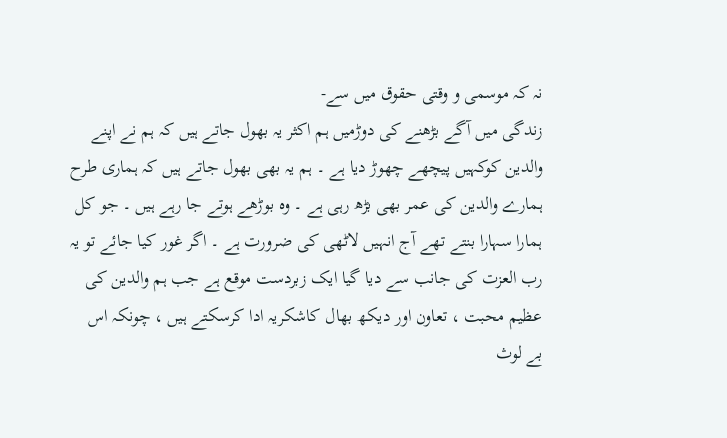نہ کہ موسمی و وقتی حقوق میں سے-
زندگی میں آگے بڑھنے کی دوڑمیں ہم اکثر یہ بھول جاتے ہیں کہ ہم نے اپنے والدین کوکہیں پیچھے چھوڑ دیا ہے ۔ ہم یہ بھی بھول جاتے ہیں کہ ہماری طرح ہمارے والدین کی عمر بھی بڑھ رہی ہے ۔ وہ بوڑھے ہوتے جا رہے ہیں ۔ جو کل ہمارا سہارا بنتے تھے آج انہیں لاٹھی کی ضرورت ہے ۔ اگر غور کیا جائے تو یہ رب العزت کی جانب سے دیا گیا ایک زبردست موقع ہے جب ہم والدین کی عظیم محبت ، تعاون اور دیکھ بھال کاشکریہ ادا کرسکتے ہیں ، چونکہ اس بے لوث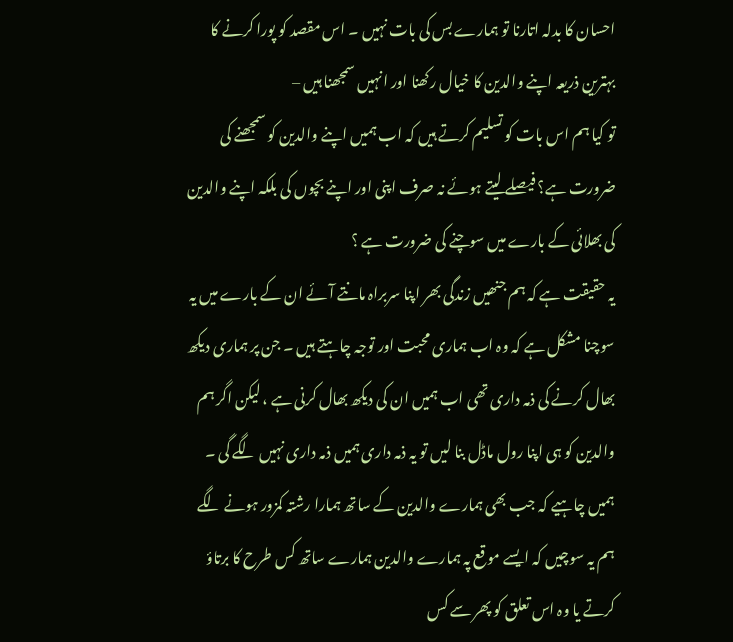احسان کا بدلہ اتارنا تو ہمارے بس کی بات نہیں ۔ اس مقصد کو پورا کرنے کا بہترین ذریعہ اپنے والدین کا خیال رکھنا اور انہیں سمجھنا ہیں –
تو کیا ہم اس بات کو تسلیم کرتے ہیں کہ اب ہمیں اپنے والدین کو سمجھنے کی ضرورت ہے؟ فیصلے لیتے ہوئے نہ صرف اپنی اور اپنے بچوں کی بلکہ اپنے والدین کی بھلائی کے بارے میں سوچنے کی ضرورت ہے ؟
یہ حقیقت ہے کہ ہم جنھیں زندگی بھر اپنا سربراہ مانتے آئے ان کے بارے میں یہ سوچنا مشکل ہے کہ وہ اب ہماری محبت اور توجہ چاہتے ہیں ۔ جن پر ہماری دیکھ بھال کرنے کی ذمہ داری تھی اب ہمیں ان کی دیکھ بھال کرنی ہے ، لیکن اگر ہم والدین کو ہی اپنا رول ماڈل بنا لیں تو یہ ذمہ داری ہمیں ذمہ داری نہیں لگے گی ۔
ہمیں چاہیے کہ جب بھی ہمارے والدین کے ساتھ ہمارا رشتہ کمزور ہونے لگے ہم یہ سوچیں کہ ایسے موقع پہ ہمارے والدین ہمارے ساتھ کس طرح کا برتاؤ کرتے یا وہ اس تعلق کو پھر سے کس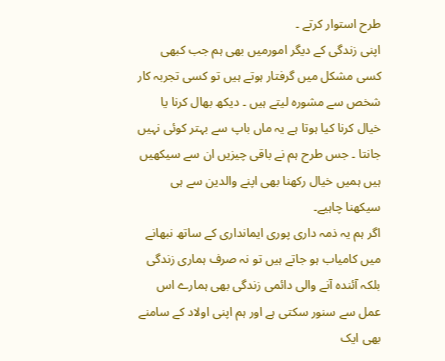طرح استوار کرتے ۔
اپنی زندگی کے دیگر امورمیں بھی ہم جب کبھی کسی مشکل میں گرفتار ہوتے ہیں تو کسی تجربہ کار شخص سے مشورہ لیتے ہیں ۔ دیکھ بھال کرنا یا خیال کرنا کیا ہوتا ہے یہ ماں باپ سے بہتر کوئی نہیں جانتا ۔ جس طرح ہم نے باقی چیزیں ان سے سیکھیں ہیں ہمیں خیال رکھنا بھی اپنے والدین سے ہی سیکھنا چاہیے۔
اگر ہم یہ ذمہ داری پوری ایمانداری کے ساتھ نبھانے میں کامیاب ہو جاتے ہیں تو نہ صرف ہماری زندگی بلکہ آئندہ آنے والی دائمی زندگی بھی ہمارے اس عمل سے سنور سکتی ہے اور ہم اپنی اولاد کے سامنے بھی ایک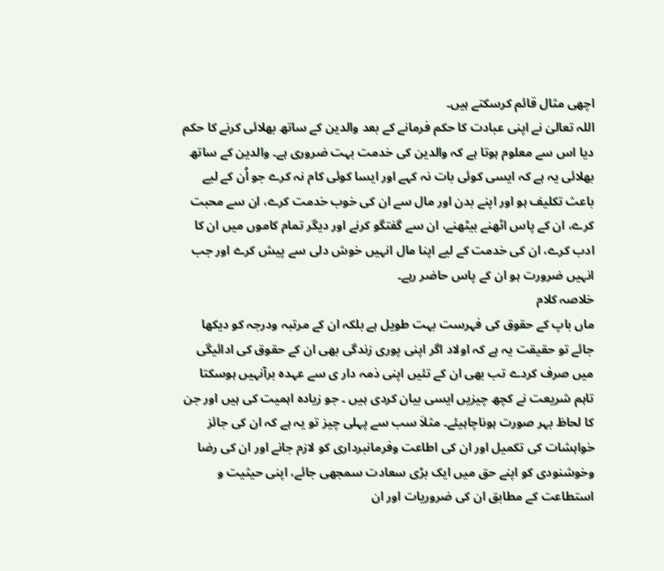اچھی مثال قائم کرسکتے ہیں۔
اللہ تعالیٰ نے اپنی عبادت کا حکم فرمانے کے بعد والدین کے ساتھ بھلائی کرنے کا حکم دیا اس سے معلوم ہوتا ہے کہ والدین کی خدمت بہت ضروری ہے۔ والدین کے ساتھ بھلائی یہ ہے کہ ایسی کوئی بات نہ کہے اور ایسا کوئی کام نہ کرے جو اُن کے لیے باعث تکلیف ہو اور اپنے بدن اور مال سے ان کی خوب خدمت کرے، ان سے محبت کرے، ان کے پاس اٹھنے بیٹھنے، ان سے گفتگو کرنے اور دیگر تمام کاموں میں ان کا ادب کرے، ان کی خدمت کے لیے اپنا مال انہیں خوش دلی سے پیش کرے اور جب انہیں ضرورت ہو ان کے پاس حاضر رہے۔
خلاصہ کلام
ماں باپ کے حقوق کی فہرست بہت طویل ہے بلکہ ان کے مرتبہ ودرجہ کو دیکھا جائے تو حقیقت یہ ہے کہ اولاد اگر اپنی پوری زندگی بھی ان کے حقوق کی ادائیگی میں صرف کردے تب بھی ان کے تئیں اپنی ذمہ دار ی سے عہدہ برآنہیں ہوسکتا تاہم شریعت نے کچھ چیزیں ایسی بیان کردی ہیں ۔ جو زیادہ اہمیت کی ہیں اور جن کا لحاظ بہر صورت ہوناچاہیئے۔ مثلاَ سب سے پہلی چیز تو یہ ہے کہ ان کی جائز خواہشات کی تکمیل اور ان کی اطاعت وفرمانبرداری کو لازم جانے اور ان کی رضا وخوشنودی کو اپنے حق میں ایک بڑی سعادت سمجھی جائے، اپنی حیثیت و استطاعت کے مطابق ان کی ضروریات اور ان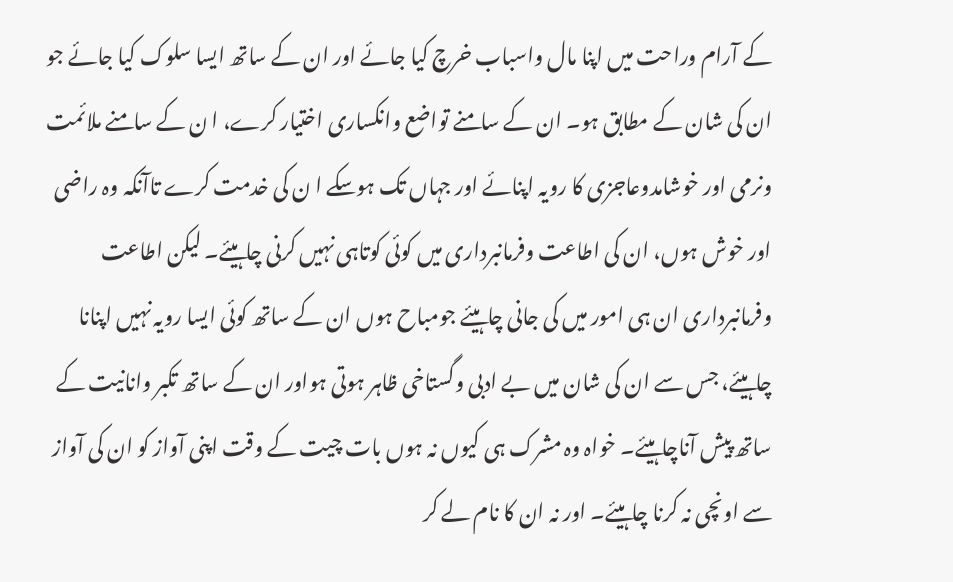کے آرام وراحت میں اپنا مال واسباب خرچ کیا جائے اور ان کے ساتھ ایسا سلوک کیا جائے جو ان کی شان کے مطابق ہو۔ ان کے سامنے تواضع وانکساری اختیار کرے، ا ن کے سامنے ملائمت ونرمی اور خوشامدوعاجزی کا رویہ اپنائے اور جہاں تک ہوسکے ا ن کی خدمت کرے تاآنکہ وہ راضی اور خوش ہوں، ان کی اطاعت وفرمانبرداری میں کوئی کوتاہی نہیں کرنی چاہیئے۔ لیکن اطاعت وفرمانبرداری ان ہی امور میں کی جانی چاہیئے جومباح ہوں ان کے ساتھ کوئی ایسا رویہ نہیں اپنانا چاہیئے، جس سے ان کی شان میں بے ادبی وگستاخی ظاہر ہوتی ہواور ان کے ساتھ تکبر وانانیت کے ساتھ پیش آناچاہیئے۔ خواہ وہ مشرک ہی کیوں نہ ہوں بات چیت کے وقت اپنی آواز کو ان کی آواز سے اونچی نہ کرنا چاہیئے۔ اور نہ ان کا نام لے کر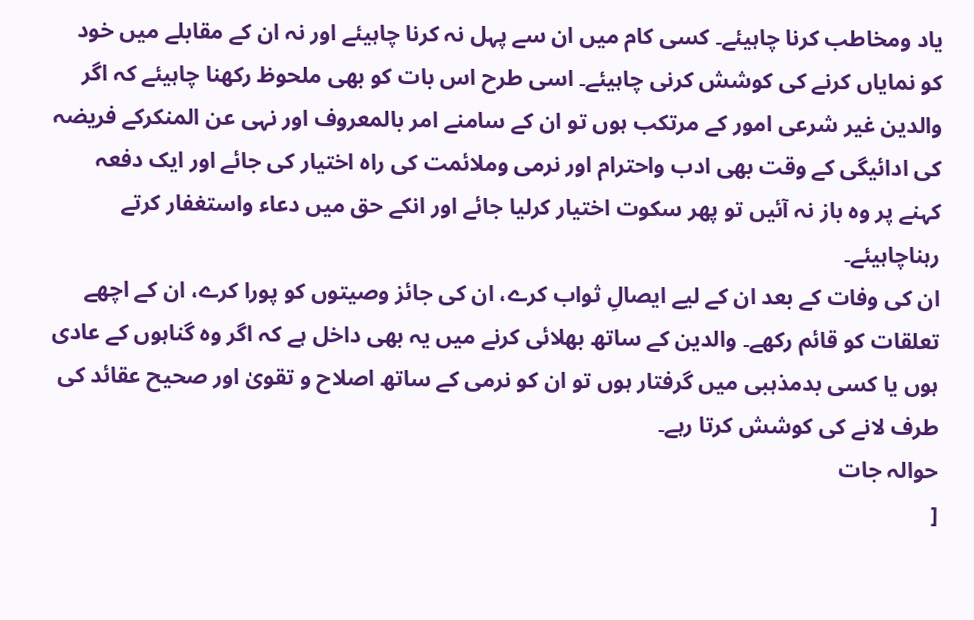یاد ومخاطب کرنا چاہیئے۔ کسی کام میں ان سے پہل نہ کرنا چاہیئے اور نہ ان کے مقابلے میں خود کو نمایاں کرنے کی کوشش کرنی چاہیئے۔ اسی طرح اس بات کو بھی ملحوظ رکھنا چاہیئے کہ اگر والدین غیر شرعی امور کے مرتکب ہوں تو ان کے سامنے امر بالمعروف اور نہی عن المنکرکے فریضہ کی ادائیگی کے وقت بھی ادب واحترام اور نرمی وملائمت کی راہ اختیار کی جائے اور ایک دفعہ کہنے پر وہ باز نہ آئیں تو پھر سکوت اختیار کرلیا جائے اور انکے حق میں دعاء واستغفار کرتے رہناچاہیئے۔
ان کی وفات کے بعد ان کے لیے ایصالِ ثواب کرے، ان کی جائز وصیتوں کو پورا کرے، ان کے اچھے تعلقات کو قائم رکھے۔ والدین کے ساتھ بھلائی کرنے میں یہ بھی داخل ہے کہ اگر وہ گناہوں کے عادی ہوں یا کسی بدمذہبی میں گرفتار ہوں تو ان کو نرمی کے ساتھ اصلاح و تقویٰ اور صحیح عقائد کی طرف لانے کی کوشش کرتا رہے۔
حوالہ جات
[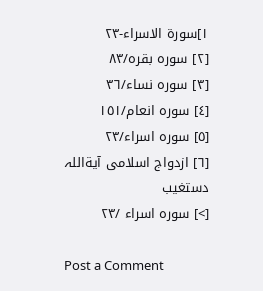١]سورۃ الاسراء-٢٣
[٢] سورہ بقرہ/٨٣
[٣] سورہ نساء/٣٦
[٤] سورہ انعام/١٥١
[٥] سورہ اسراء/٢٣
[٦] ازدواج اسلامی آیةاللہ دستغیب
[>] سورہ اسراء /٢٣

Post a Comment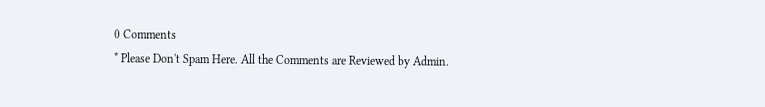0 Comments
* Please Don't Spam Here. All the Comments are Reviewed by Admin.